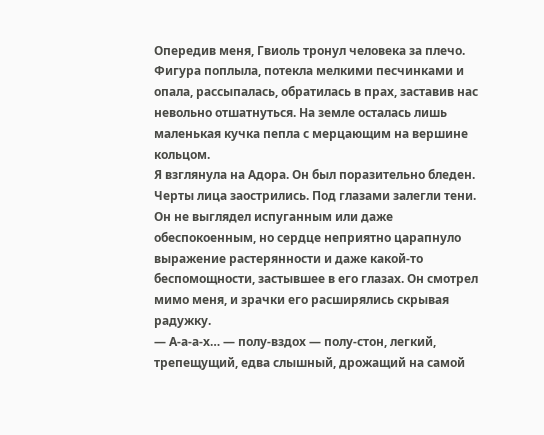Опередив меня, Гвиоль тронул человека за плечо. Фигура поплыла, потекла мелкими песчинками и опала, рассыпалась, обратилась в прах, заставив нас невольно отшатнуться. На земле осталась лишь маленькая кучка пепла с мерцающим на вершине кольцом.
Я взглянула на Адора. Он был поразительно бледен. Черты лица заострились. Под глазами залегли тени. Он не выглядел испуганным или даже обеспокоенным, но сердце неприятно царапнуло выражение растерянности и даже какой-то беспомощности, застывшее в его глазах. Он смотрел мимо меня, и зрачки его расширялись скрывая радужку.
— А-а-а-х… — полу-вздох — полу-стон, легкий, трепещущий, едва слышный, дрожащий на самой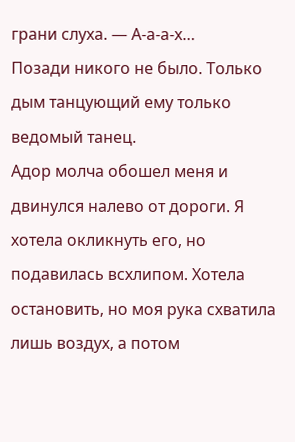грани слуха. — А-а-а-х…
Позади никого не было. Только дым танцующий ему только ведомый танец.
Адор молча обошел меня и двинулся налево от дороги. Я хотела окликнуть его, но подавилась всхлипом. Хотела остановить, но моя рука схватила лишь воздух, а потом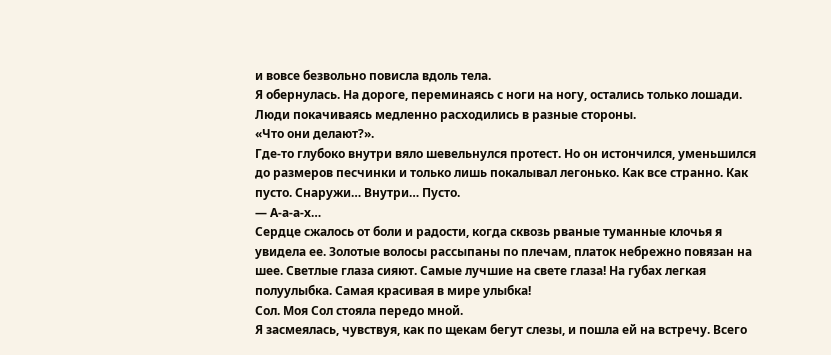и вовсе безвольно повисла вдоль тела.
Я обернулась. На дороге, переминаясь с ноги на ногу, остались только лошади. Люди покачиваясь медленно расходились в разные стороны.
«Что они делают?».
Где-то глубоко внутри вяло шевельнулся протест. Но он истончился, уменьшился до размеров песчинки и только лишь покалывал легонько. Как все странно. Как пусто. Снаружи… Внутри… Пусто.
— А-а-а-х…
Сердце сжалось от боли и радости, когда сквозь рваные туманные клочья я увидела ее. Золотые волосы рассыпаны по плечам, платок небрежно повязан на шее. Светлые глаза сияют. Самые лучшие на свете глаза! На губах легкая полуулыбка. Самая красивая в мире улыбка!
Сол. Моя Сол стояла передо мной.
Я засмеялась, чувствуя, как по щекам бегут слезы, и пошла ей на встречу. Всего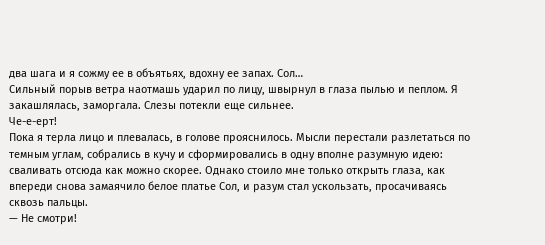два шага и я сожму ее в объятьях, вдохну ее запах. Сол…
Сильный порыв ветра наотмашь ударил по лицу, швырнул в глаза пылью и пеплом. Я закашлялась, заморгала. Слезы потекли еще сильнее.
Че-е-ерт!
Пока я терла лицо и плевалась, в голове прояснилось. Мысли перестали разлетаться по темным углам, собрались в кучу и сформировались в одну вполне разумную идею: сваливать отсюда как можно скорее. Однако стоило мне только открыть глаза, как впереди снова замаячило белое платье Сол, и разум стал ускользать, просачиваясь сквозь пальцы.
— Не смотри!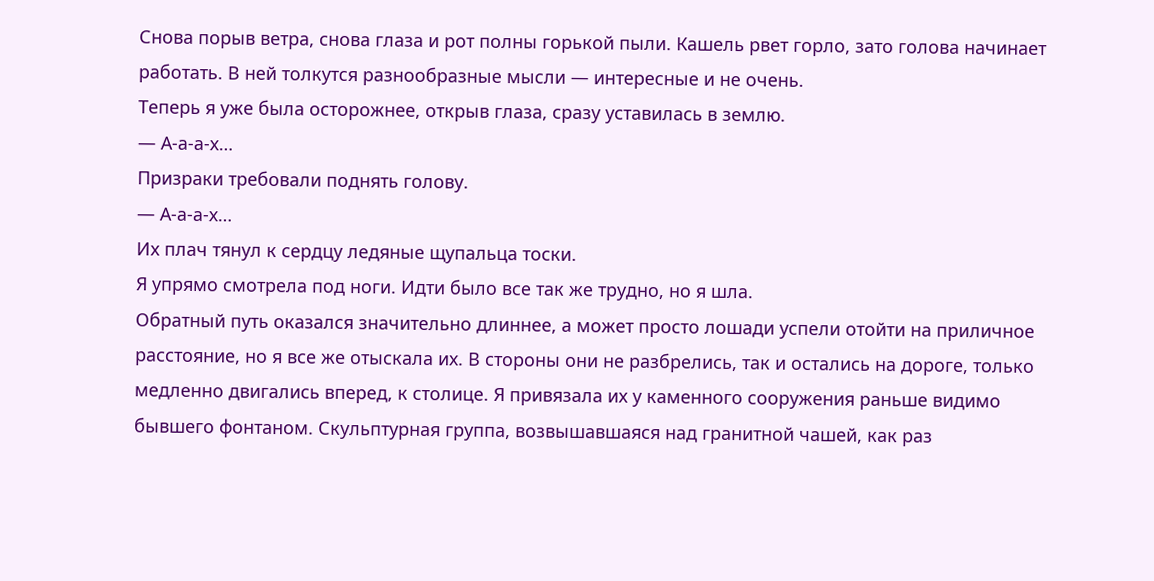Снова порыв ветра, снова глаза и рот полны горькой пыли. Кашель рвет горло, зато голова начинает работать. В ней толкутся разнообразные мысли — интересные и не очень.
Теперь я уже была осторожнее, открыв глаза, сразу уставилась в землю.
— А-а-а-х…
Призраки требовали поднять голову.
— А-а-а-х…
Их плач тянул к сердцу ледяные щупальца тоски.
Я упрямо смотрела под ноги. Идти было все так же трудно, но я шла.
Обратный путь оказался значительно длиннее, а может просто лошади успели отойти на приличное расстояние, но я все же отыскала их. В стороны они не разбрелись, так и остались на дороге, только медленно двигались вперед, к столице. Я привязала их у каменного сооружения раньше видимо бывшего фонтаном. Скульптурная группа, возвышавшаяся над гранитной чашей, как раз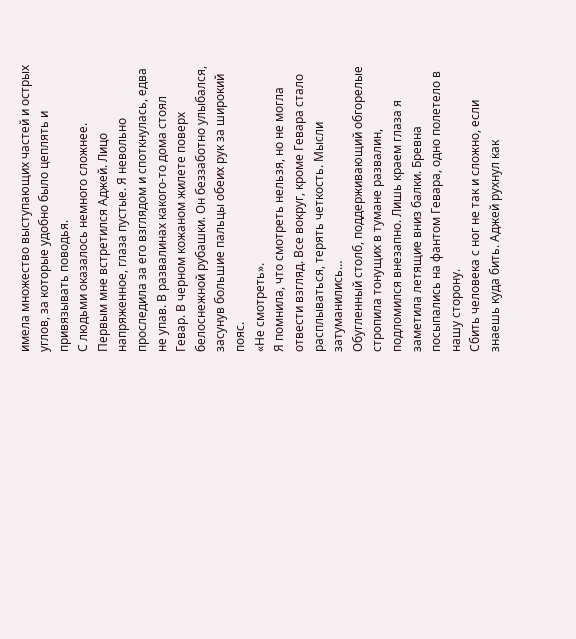имела множество выступающих частей и острых углов, за которые удобно было цеплять и привязывать поводья.
С людьми оказалось немного сложнее.
Первым мне встретился Аджей. Лицо напряженное, глаза пустые. Я невольно проследила за его взглядом и споткнулась, едва не упав. В развалинах какого-то дома стоял Гевар. В черном кожаном жилете поверх белоснежной рубашки. Он беззаботно улыбался, засунув большие пальцы обеих рук за широкий пояс.
«Не смотреть».
Я помнила, что смотреть нельзя, но не могла отвести взгляд. Все вокруг, кроме Гевара стало расплываться, терять четкость. Мысли затуманились…
Обугленный столб, поддерживающий обгорелые стропила тонущих в тумане развалин, подломился внезапно. Лишь краем глаза я заметила летящие вниз балки. Бревна посыпались на фантом Гевара, одно полетело в нашу сторону.
Сбить человека с ног не так и сложно, если знаешь куда бить. Аджей рухнул как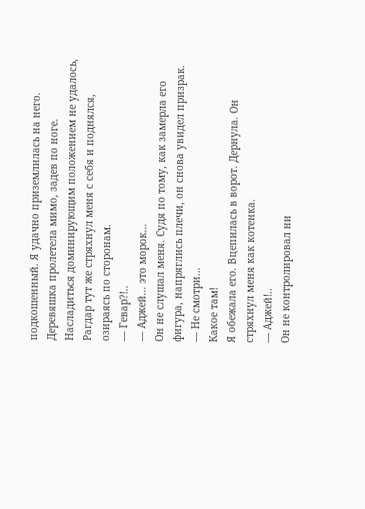подкошенный. Я удачно приземлилась на него. Деревяшка пролетела мимо, задев по ноге. Насладиться доминирующим положением не удалось, Рагдар тут же стряхнул меня с себя и поднялся, озираясь по сторонам.
— Гевар?!..
— Аджей… это морок…
Он не слушал меня. Судя по тому, как замерла его фигура, напряглись плечи, он снова увидел призрак.
— Не смотри…
Какое там!
Я обежала его. Вцепилась в ворот. Дернула. Он стряхнул меня как котенка.
— Аджей!..
Он не контролировал ни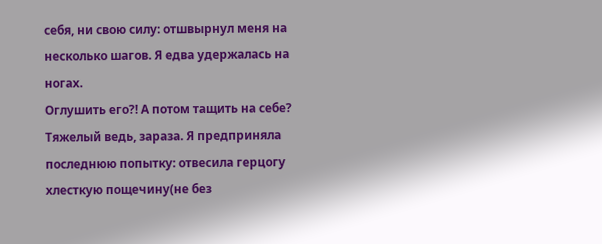себя, ни свою силу: отшвырнул меня на несколько шагов. Я едва удержалась на ногах.
Оглушить его?! А потом тащить на себе? Тяжелый ведь, зараза. Я предприняла последнюю попытку: отвесила герцогу хлесткую пощечину(не без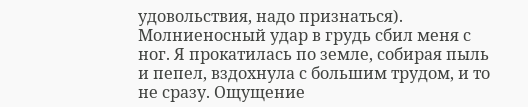удовольствия, надо признаться). Молниеносный удар в грудь сбил меня с ног. Я прокатилась по земле, собирая пыль и пепел, вздохнула с большим трудом, и то не сразу. Ощущение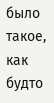было такое, как будто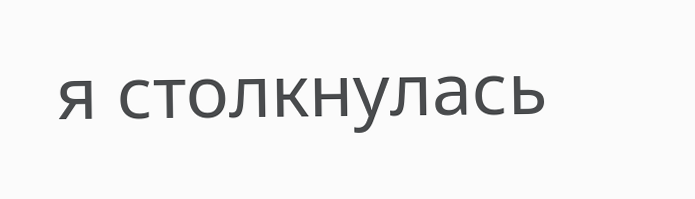я столкнулась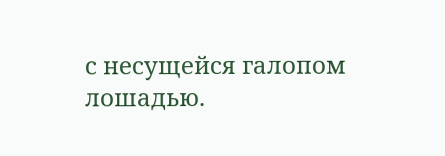с несущейся галопом лошадью.